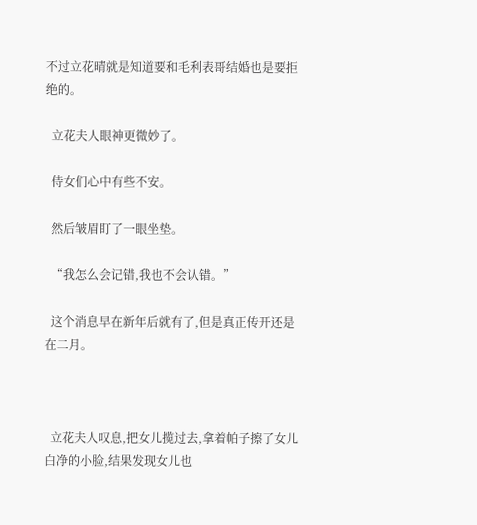不过立花晴就是知道要和毛利表哥结婚也是要拒绝的。

  立花夫人眼神更微妙了。

  侍女们心中有些不安。

  然后皱眉盯了一眼坐垫。

  “我怎么会记错,我也不会认错。”

  这个消息早在新年后就有了,但是真正传开还是在二月。



  立花夫人叹息,把女儿揽过去,拿着帕子擦了女儿白净的小脸,结果发现女儿也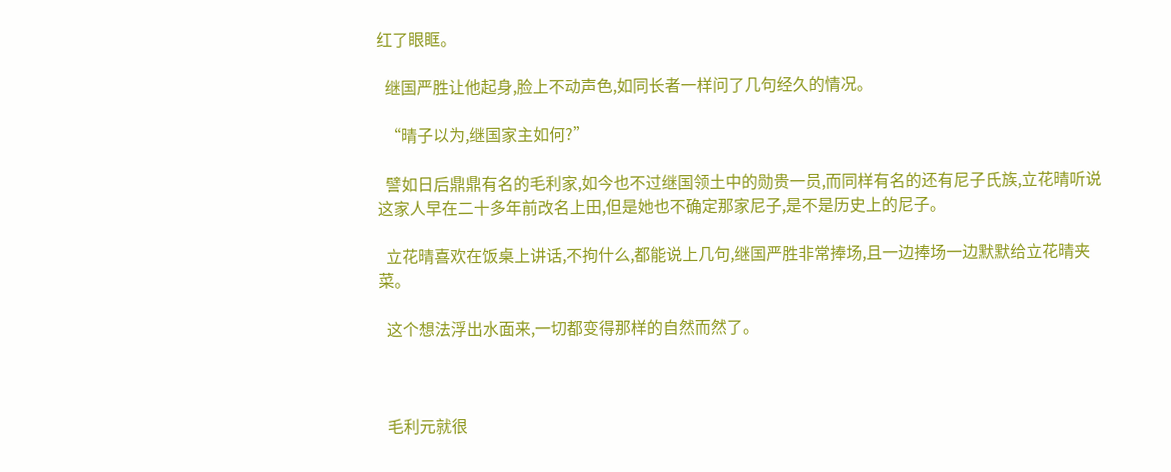红了眼眶。

  继国严胜让他起身,脸上不动声色,如同长者一样问了几句经久的情况。

  “晴子以为,继国家主如何?”

  譬如日后鼎鼎有名的毛利家,如今也不过继国领土中的勋贵一员,而同样有名的还有尼子氏族,立花晴听说这家人早在二十多年前改名上田,但是她也不确定那家尼子,是不是历史上的尼子。

  立花晴喜欢在饭桌上讲话,不拘什么,都能说上几句,继国严胜非常捧场,且一边捧场一边默默给立花晴夹菜。

  这个想法浮出水面来,一切都变得那样的自然而然了。



  毛利元就很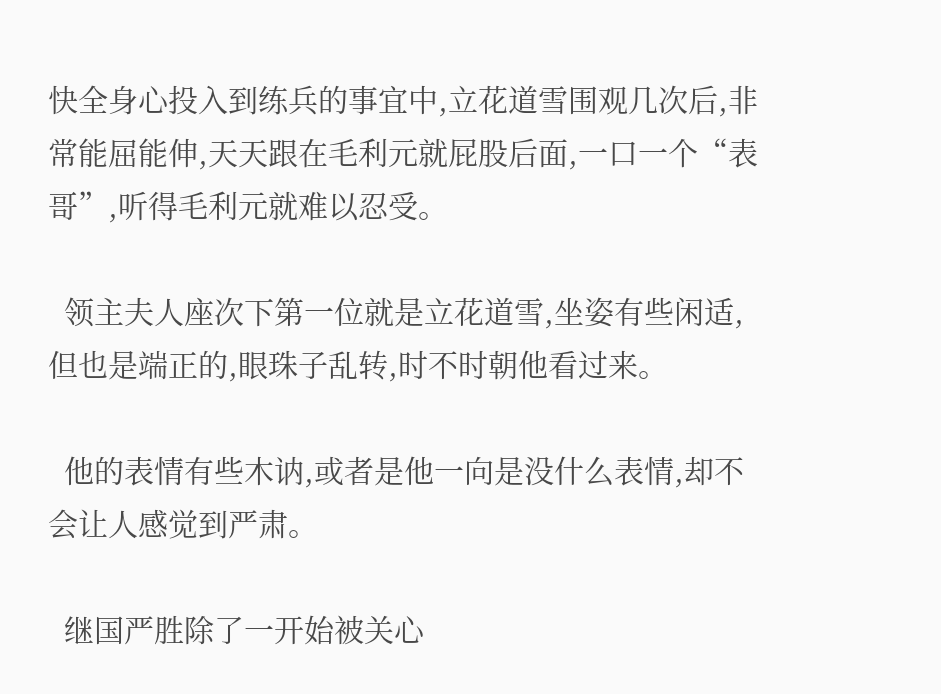快全身心投入到练兵的事宜中,立花道雪围观几次后,非常能屈能伸,天天跟在毛利元就屁股后面,一口一个“表哥”,听得毛利元就难以忍受。

  领主夫人座次下第一位就是立花道雪,坐姿有些闲适,但也是端正的,眼珠子乱转,时不时朝他看过来。

  他的表情有些木讷,或者是他一向是没什么表情,却不会让人感觉到严肃。

  继国严胜除了一开始被关心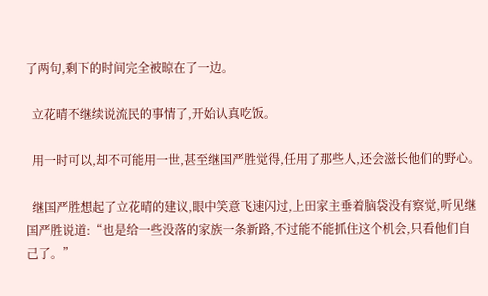了两句,剩下的时间完全被晾在了一边。

  立花晴不继续说流民的事情了,开始认真吃饭。

  用一时可以,却不可能用一世,甚至继国严胜觉得,任用了那些人,还会滋长他们的野心。

  继国严胜想起了立花晴的建议,眼中笑意飞速闪过,上田家主垂着脑袋没有察觉,听见继国严胜说道:“也是给一些没落的家族一条新路,不过能不能抓住这个机会,只看他们自己了。”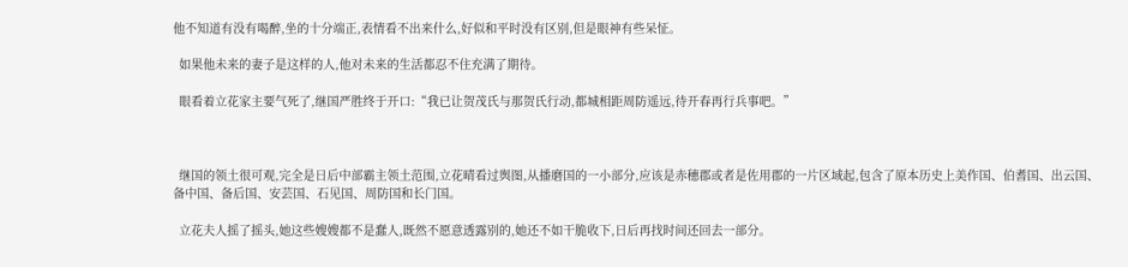他不知道有没有喝醉,坐的十分端正,表情看不出来什么,好似和平时没有区别,但是眼神有些呆怔。

  如果他未来的妻子是这样的人,他对未来的生活都忍不住充满了期待。

  眼看着立花家主要气死了,继国严胜终于开口:“我已让贺茂氏与那贺氏行动,都城相距周防遥远,待开春再行兵事吧。”



  继国的领土很可观,完全是日后中部霸主领土范围,立花晴看过舆图,从播磨国的一小部分,应该是赤穗郡或者是佐用郡的一片区域起,包含了原本历史上美作国、伯耆国、出云国、备中国、备后国、安芸国、石见国、周防国和长门国。

  立花夫人摇了摇头,她这些嫂嫂都不是蠢人,既然不愿意透露别的,她还不如干脆收下,日后再找时间还回去一部分。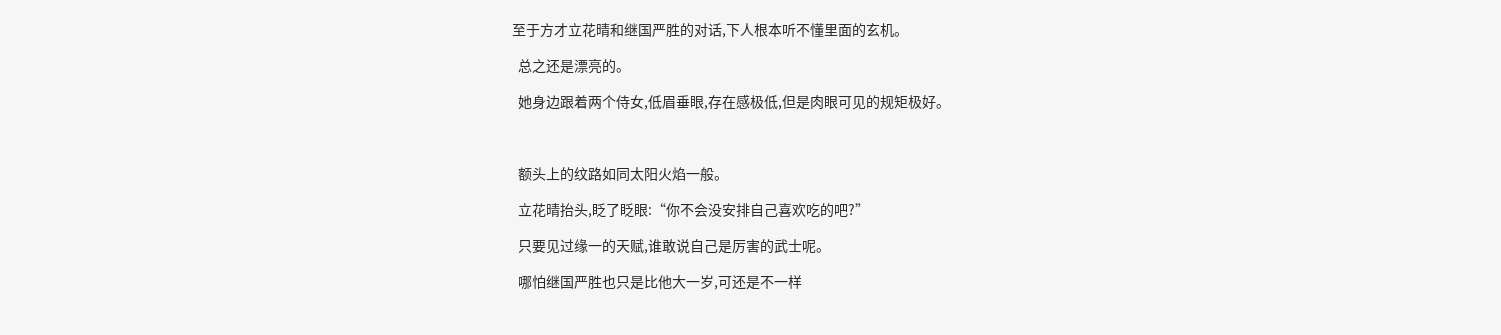至于方才立花晴和继国严胜的对话,下人根本听不懂里面的玄机。

  总之还是漂亮的。

  她身边跟着两个侍女,低眉垂眼,存在感极低,但是肉眼可见的规矩极好。



  额头上的纹路如同太阳火焰一般。

  立花晴抬头,眨了眨眼:“你不会没安排自己喜欢吃的吧?”

  只要见过缘一的天赋,谁敢说自己是厉害的武士呢。

  哪怕继国严胜也只是比他大一岁,可还是不一样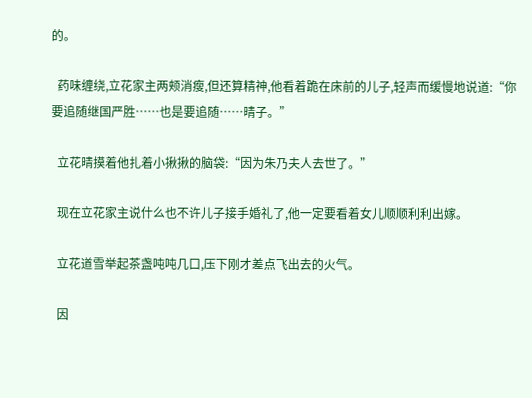的。

  药味缠绕,立花家主两颊消瘦,但还算精神,他看着跪在床前的儿子,轻声而缓慢地说道:“你要追随继国严胜……也是要追随……晴子。”

  立花晴摸着他扎着小揪揪的脑袋:“因为朱乃夫人去世了。”

  现在立花家主说什么也不许儿子接手婚礼了,他一定要看着女儿顺顺利利出嫁。

  立花道雪举起茶盏吨吨几口,压下刚才差点飞出去的火气。

  因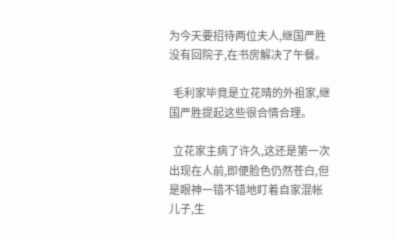为今天要招待两位夫人,继国严胜没有回院子,在书房解决了午餐。

  毛利家毕竟是立花晴的外祖家,继国严胜提起这些很合情合理。

  立花家主病了许久,这还是第一次出现在人前,即便脸色仍然苍白,但是眼神一错不错地盯着自家混帐儿子,生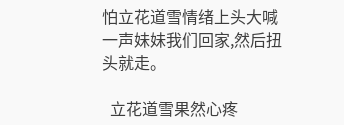怕立花道雪情绪上头大喊一声妹妹我们回家,然后扭头就走。

  立花道雪果然心疼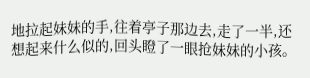地拉起妹妹的手,往着亭子那边去,走了一半,还想起来什么似的,回头瞪了一眼抢妹妹的小孩。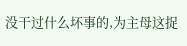没干过什么坏事的,为主母这捉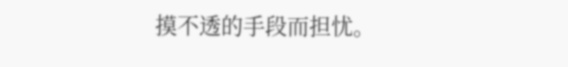摸不透的手段而担忧。